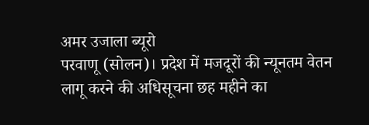अमर उजाला ब्यूरो
परवाणू (सोलन)। प्रदेश में मजदूरों की न्यूनतम वेतन लागू करने की अधिसूचना छह महीने का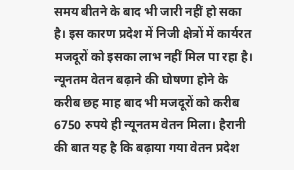समय बीतने के बाद भी जारी नहीं हो सका है। इस कारण प्रदेश में निजी क्षेत्रों में कार्यरत मजदूरों को इसका लाभ नहीं मिल पा रहा है। न्यूनतम वेतन बढ़ाने की घोषणा होने के करीब छह माह बाद भी मजदूरों को करीब 6750 रुपये ही न्यूनतम वेतन मिला। हैरानी की बात यह है कि बढ़ाया गया वेतन प्रदेश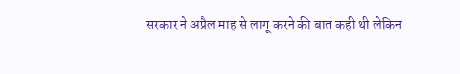सरकार ने अप्रैल माह से लागू करने की बात कही थी लेकिन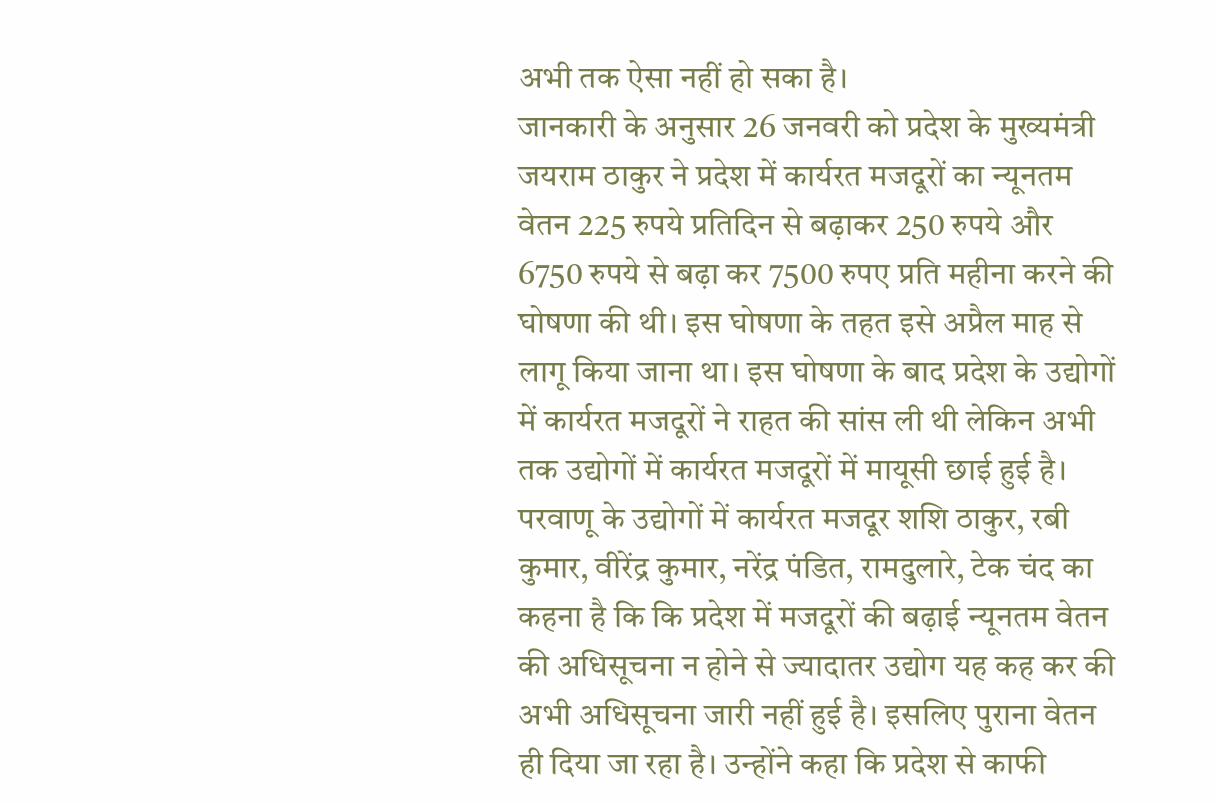अभी तक ऐसा नहीं हो सका है।
जानकारी के अनुसार 26 जनवरी को प्रदेश के मुख्यमंत्री जयराम ठाकुर ने प्रदेश में कार्यरत मजदूरों का न्यूनतम वेतन 225 रुपये प्रतिदिन से बढ़ाकर 250 रुपये और 6750 रुपये से बढ़ा कर 7500 रुपए प्रति महीना करने की घोषणा की थी। इस घोषणा के तहत इसे अप्रैल माह से लागू किया जाना था। इस घोषणा के बाद प्रदेश के उद्योगों में कार्यरत मजदूरों ने राहत की सांस ली थी लेकिन अभी तक उद्योगों में कार्यरत मजदूरों में मायूसी छाई हुई है।
परवाणू के उद्योगों में कार्यरत मजदूर शशि ठाकुर, रबी कुमार, वीरेंद्र कुमार, नरेंद्र पंडित, रामदुलारे, टेक चंद का कहना है कि कि प्रदेश में मजदूरों की बढ़ाई न्यूनतम वेतन की अधिसूचना न होने से ज्यादातर उद्योग यह कह कर की अभी अधिसूचना जारी नहीं हुई है। इसलिए पुराना वेतन ही दिया जा रहा है। उन्होंने कहा कि प्रदेश से काफी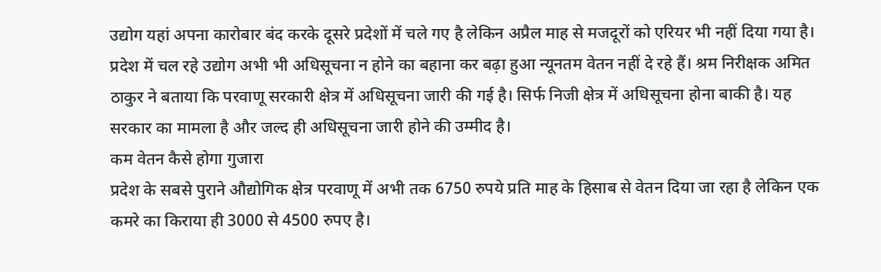उद्योग यहां अपना कारोबार बंद करके दूसरे प्रदेशों में चले गए है लेकिन अप्रैल माह से मजदूरों को एरियर भी नहीं दिया गया है। प्रदेश में चल रहे उद्योग अभी भी अधिसूचना न होने का बहाना कर बढ़ा हुआ न्यूनतम वेतन नहीं दे रहे हैं। श्रम निरीक्षक अमित ठाकुर ने बताया कि परवाणू सरकारी क्षेत्र में अधिसूचना जारी की गई है। सिर्फ निजी क्षेत्र में अधिसूचना होना बाकी है। यह सरकार का मामला है और जल्द ही अधिसूचना जारी होने की उम्मीद है।
कम वेतन कैसे होगा गुजारा
प्रदेश के सबसे पुराने औद्योगिक क्षेत्र परवाणू में अभी तक 6750 रुपये प्रति माह के हिसाब से वेतन दिया जा रहा है लेकिन एक कमरे का किराया ही 3000 से 4500 रुपए है।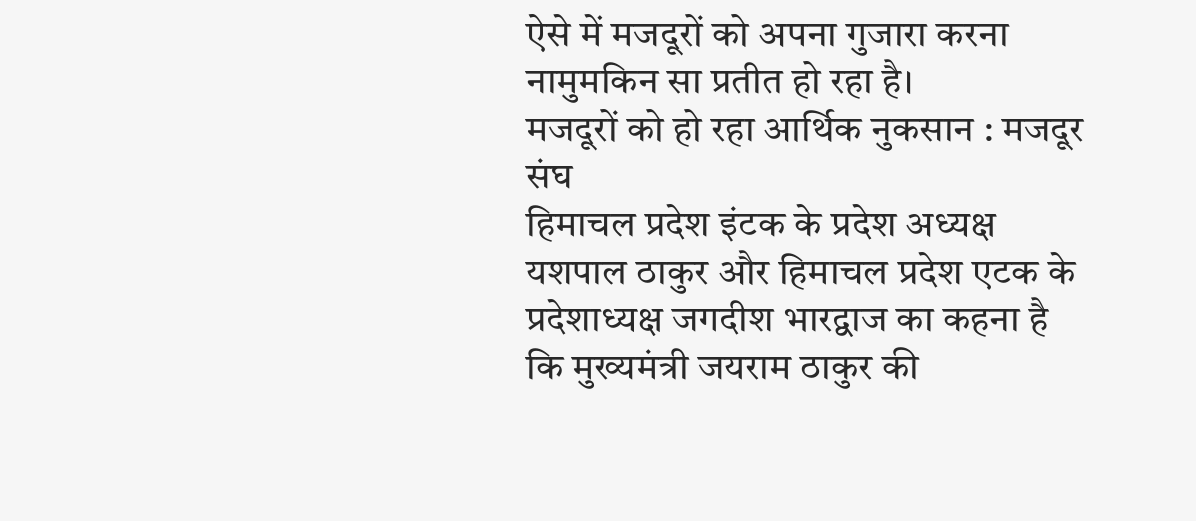ऐसे में मजदूरों को अपना गुजारा करना नामुमकिन सा प्रतीत हो रहा है।
मजदूरों को हो रहा आर्थिक नुकसान : मजदूर संघ
हिमाचल प्रदेश इंटक के प्रदेश अध्यक्ष यशपाल ठाकुर और हिमाचल प्रदेश एटक के प्रदेशाध्यक्ष जगदीश भारद्वाज का कहना है कि मुख्यमंत्री जयराम ठाकुर की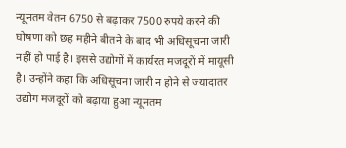न्यूनतम वेतन 6750 से बढ़ाकर 7500 रुपये करने की घोषणा को छह महीने बीतने के बाद भी अधिसूचना जारी नहीं हो पाई है। इससे उद्योगों में कार्यरत मजदूरों में मायूसी है। उन्होंने कहा कि अधिसूचना जारी न होने से ज्यादातर उद्योग मजदूरों को बढ़ाया हुआ न्यूनतम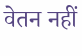वेतन नहीं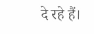दे रहे हैं।